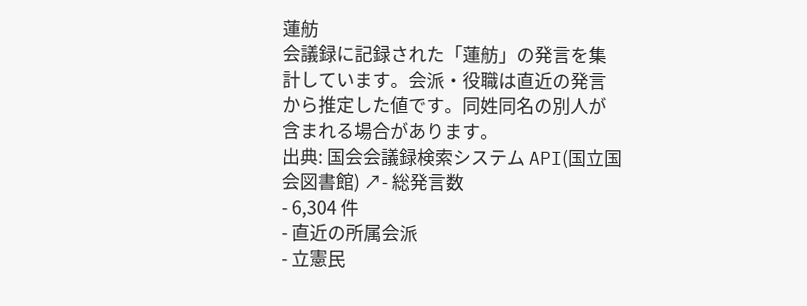蓮舫
会議録に記録された「蓮舫」の発言を集計しています。会派・役職は直近の発言から推定した値です。同姓同名の別人が含まれる場合があります。
出典: 国会会議録検索システム API(国立国会図書館) ↗- 総発言数
- 6,304 件
- 直近の所属会派
- 立憲民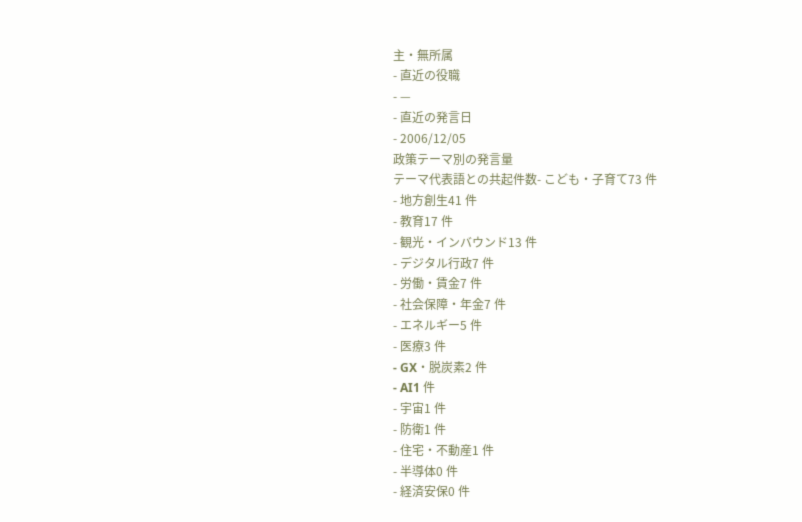主・無所属
- 直近の役職
- —
- 直近の発言日
- 2006/12/05
政策テーマ別の発言量
テーマ代表語との共起件数- こども・子育て73 件
- 地方創生41 件
- 教育17 件
- 観光・インバウンド13 件
- デジタル行政7 件
- 労働・賃金7 件
- 社会保障・年金7 件
- エネルギー5 件
- 医療3 件
- GX・脱炭素2 件
- AI1 件
- 宇宙1 件
- 防衛1 件
- 住宅・不動産1 件
- 半導体0 件
- 経済安保0 件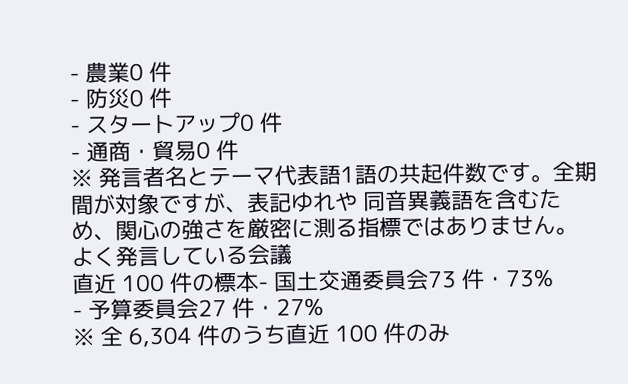- 農業0 件
- 防災0 件
- スタートアップ0 件
- 通商・貿易0 件
※ 発言者名とテーマ代表語1語の共起件数です。全期間が対象ですが、表記ゆれや 同音異義語を含むため、関心の強さを厳密に測る指標ではありません。
よく発言している会議
直近 100 件の標本- 国土交通委員会73 件・73%
- 予算委員会27 件・27%
※ 全 6,304 件のうち直近 100 件のみ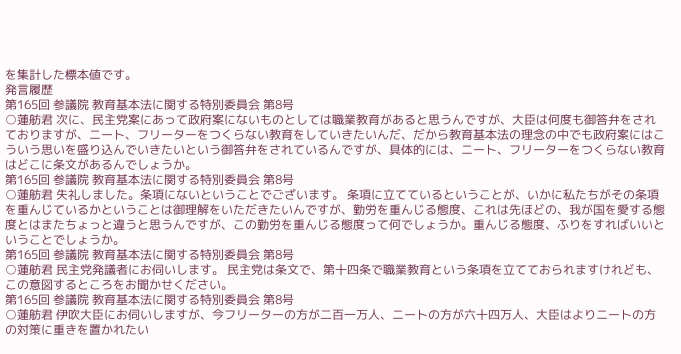を集計した標本値です。
発言履歴
第165回 参議院 教育基本法に関する特別委員会 第8号
○蓮舫君 次に、民主党案にあって政府案にないものとしては職業教育があると思うんですが、大臣は何度も御答弁をされておりますが、ニート、フリーターをつくらない教育をしていきたいんだ、だから教育基本法の理念の中でも政府案にはこういう思いを盛り込んでいきたいという御答弁をされているんですが、具体的には、ニート、フリーターをつくらない教育はどこに条文があるんでしょうか。
第165回 参議院 教育基本法に関する特別委員会 第8号
○蓮舫君 失礼しました。条項にないということでございます。 条項に立てているということが、いかに私たちがその条項を重んじているかということは御理解をいただきたいんですが、勤労を重んじる態度、これは先ほどの、我が国を愛する態度とはまたちょっと違うと思うんですが、この勤労を重んじる態度って何でしょうか。重んじる態度、ふりをすればいいということでしょうか。
第165回 参議院 教育基本法に関する特別委員会 第8号
○蓮舫君 民主党発議者にお伺いします。 民主党は条文で、第十四条で職業教育という条項を立てておられますけれども、この意図するところをお聞かせください。
第165回 参議院 教育基本法に関する特別委員会 第8号
○蓮舫君 伊吹大臣にお伺いしますが、今フリーターの方が二百一万人、ニートの方が六十四万人、大臣はよりニートの方の対策に重きを置かれたい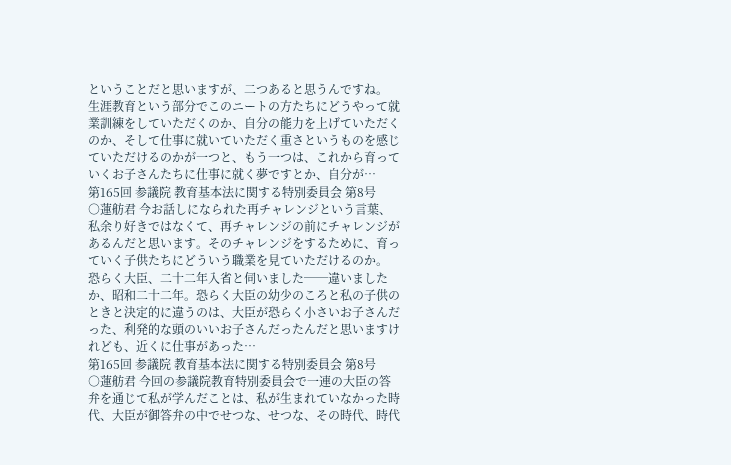ということだと思いますが、二つあると思うんですね。 生涯教育という部分でこのニートの方たちにどうやって就業訓練をしていただくのか、自分の能力を上げていただくのか、そして仕事に就いていただく重さというものを感じていただけるのかが一つと、もう一つは、これから育っていくお子さんたちに仕事に就く夢ですとか、自分が…
第165回 参議院 教育基本法に関する特別委員会 第8号
○蓮舫君 今お話しになられた再チャレンジという言葉、私余り好きではなくて、再チャレンジの前にチャレンジがあるんだと思います。そのチャレンジをするために、育っていく子供たちにどういう職業を見ていただけるのか。 恐らく大臣、二十二年入省と伺いました──違いましたか、昭和二十二年。恐らく大臣の幼少のころと私の子供のときと決定的に違うのは、大臣が恐らく小さいお子さんだった、利発的な頭のいいお子さんだったんだと思いますけれども、近くに仕事があった…
第165回 参議院 教育基本法に関する特別委員会 第8号
○蓮舫君 今回の参議院教育特別委員会で一連の大臣の答弁を通じて私が学んだことは、私が生まれていなかった時代、大臣が御答弁の中でせつな、せつな、その時代、時代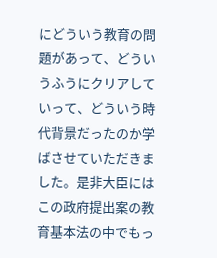にどういう教育の問題があって、どういうふうにクリアしていって、どういう時代背景だったのか学ばさせていただきました。是非大臣にはこの政府提出案の教育基本法の中でもっ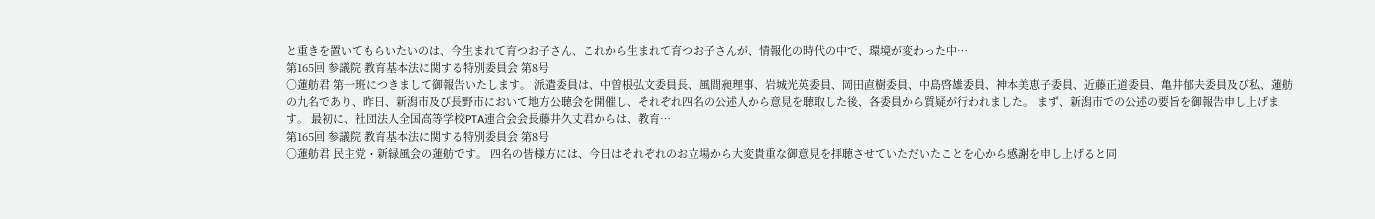と重きを置いてもらいたいのは、今生まれて育つお子さん、これから生まれて育つお子さんが、情報化の時代の中で、環境が変わった中…
第165回 参議院 教育基本法に関する特別委員会 第8号
○蓮舫君 第一班につきまして御報告いたします。 派遣委員は、中曽根弘文委員長、風間昶理事、岩城光英委員、岡田直樹委員、中島啓雄委員、神本美恵子委員、近藤正道委員、亀井郁夫委員及び私、蓮舫の九名であり、昨日、新潟市及び長野市において地方公聴会を開催し、それぞれ四名の公述人から意見を聴取した後、各委員から質疑が行われました。 まず、新潟市での公述の要旨を御報告申し上げます。 最初に、社団法人全国高等学校PTA連合会会長藤井久丈君からは、教育…
第165回 参議院 教育基本法に関する特別委員会 第8号
○蓮舫君 民主党・新緑風会の蓮舫です。 四名の皆様方には、今日はそれぞれのお立場から大変貴重な御意見を拝聴させていただいたことを心から感謝を申し上げると同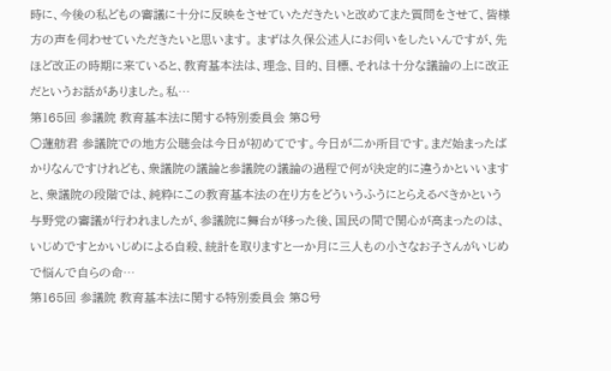時に、今後の私どもの審議に十分に反映をさせていただきたいと改めてまた質問をさせて、皆様方の声を伺わせていただきたいと思います。 まずは久保公述人にお伺いをしたいんですが、先ほど改正の時期に来ていると、教育基本法は、理念、目的、目標、それは十分な議論の上に改正だというお話がありました。私…
第165回 参議院 教育基本法に関する特別委員会 第8号
○蓮舫君 参議院での地方公聴会は今日が初めてです。今日が二か所目です。まだ始まったばかりなんですけれども、衆議院の議論と参議院の議論の過程で何が決定的に違うかといいますと、衆議院の段階では、純粋にこの教育基本法の在り方をどういうふうにとらえるべきかという与野党の審議が行われましたが、参議院に舞台が移った後、国民の間で関心が高まったのは、いじめですとかいじめによる自殺、統計を取りますと一か月に三人もの小さなお子さんがいじめで悩んで自らの命…
第165回 参議院 教育基本法に関する特別委員会 第8号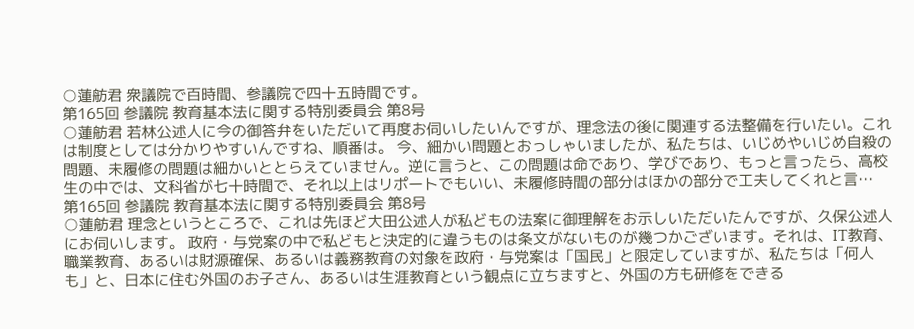○蓮舫君 衆議院で百時間、参議院で四十五時間です。
第165回 参議院 教育基本法に関する特別委員会 第8号
○蓮舫君 若林公述人に今の御答弁をいただいて再度お伺いしたいんですが、理念法の後に関連する法整備を行いたい。これは制度としては分かりやすいんですね、順番は。 今、細かい問題とおっしゃいましたが、私たちは、いじめやいじめ自殺の問題、未履修の問題は細かいととらえていません。逆に言うと、この問題は命であり、学びであり、もっと言ったら、高校生の中では、文科省が七十時間で、それ以上はリポートでもいい、未履修時間の部分はほかの部分で工夫してくれと言…
第165回 参議院 教育基本法に関する特別委員会 第8号
○蓮舫君 理念というところで、これは先ほど大田公述人が私どもの法案に御理解をお示しいただいたんですが、久保公述人にお伺いします。 政府・与党案の中で私どもと決定的に違うものは条文がないものが幾つかございます。それは、IT教育、職業教育、あるいは財源確保、あるいは義務教育の対象を政府・与党案は「国民」と限定していますが、私たちは「何人も」と、日本に住む外国のお子さん、あるいは生涯教育という観点に立ちますと、外国の方も研修をできる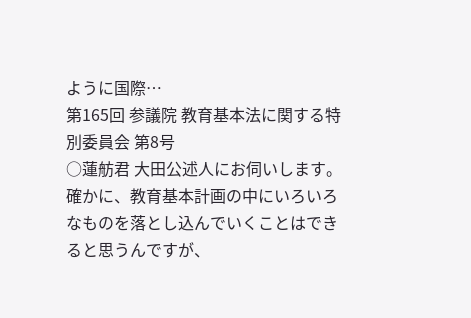ように国際…
第165回 参議院 教育基本法に関する特別委員会 第8号
○蓮舫君 大田公述人にお伺いします。 確かに、教育基本計画の中にいろいろなものを落とし込んでいくことはできると思うんですが、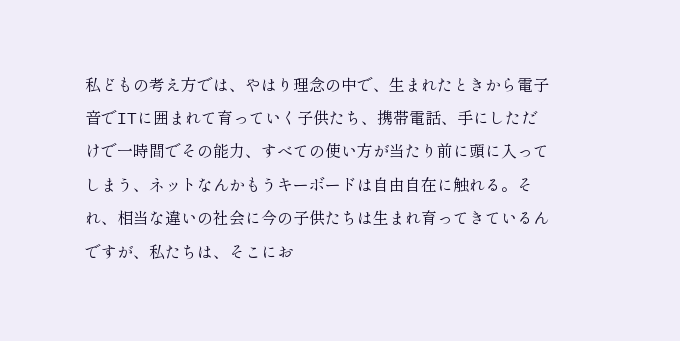私どもの考え方では、やはり理念の中で、生まれたときから電子音でITに囲まれて育っていく子供たち、携帯電話、手にしただけで一時間でその能力、すべての使い方が当たり前に頭に入ってしまう、ネットなんかもうキーボードは自由自在に触れる。それ、相当な違いの社会に今の子供たちは生まれ育ってきているんですが、私たちは、そこにお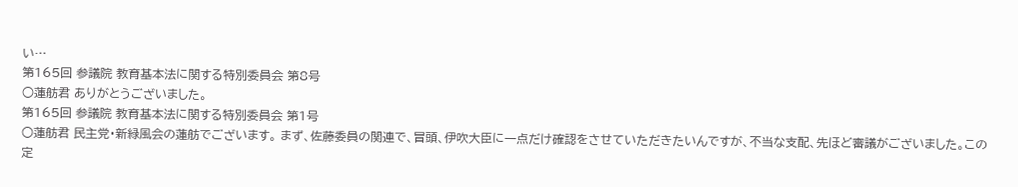い…
第165回 参議院 教育基本法に関する特別委員会 第8号
○蓮舫君 ありがとうございました。
第165回 参議院 教育基本法に関する特別委員会 第1号
○蓮舫君 民主党・新緑風会の蓮舫でございます。 まず、佐藤委員の関連で、冒頭、伊吹大臣に一点だけ確認をさせていただきたいんですが、不当な支配、先ほど審議がございました。この定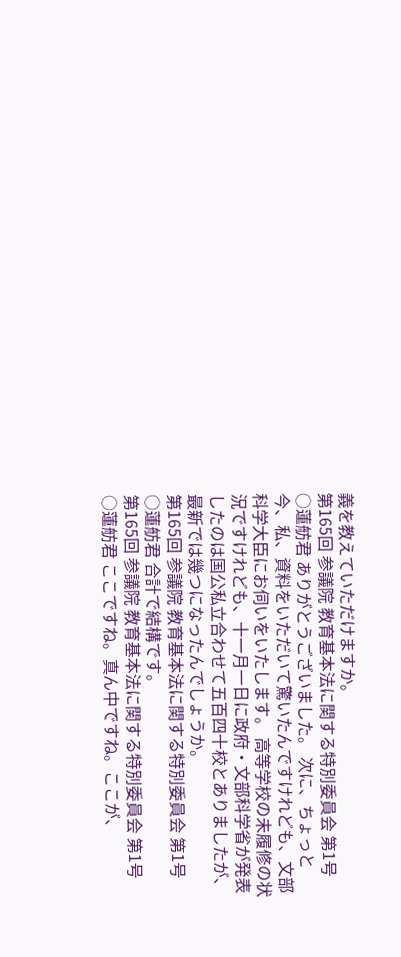義を教えていただけますか。
第165回 参議院 教育基本法に関する特別委員会 第1号
○蓮舫君 ありがとうございました。 次に、ちょっと今、私、資料をいただいて驚いたんですけれども、文部科学大臣にお伺いをいたします。 高等学校の未履修の状況ですけれども、十一月一日に政府・文部科学省が発表したのは国公私立合わせて五百四十校とありましたが、最新では幾つになったんでしょうか。
第165回 参議院 教育基本法に関する特別委員会 第1号
○蓮舫君 合計で結構です。
第165回 参議院 教育基本法に関する特別委員会 第1号
○蓮舫君 ここですね。真ん中ですね。ここが、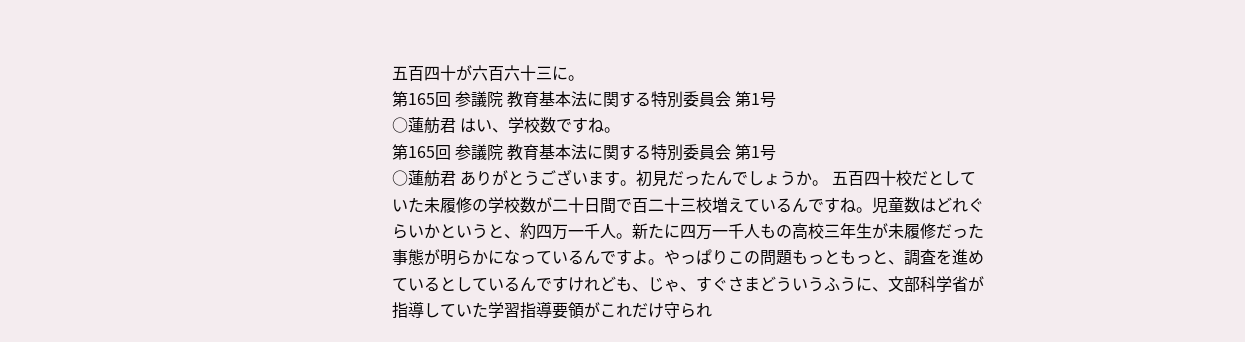五百四十が六百六十三に。
第165回 参議院 教育基本法に関する特別委員会 第1号
○蓮舫君 はい、学校数ですね。
第165回 参議院 教育基本法に関する特別委員会 第1号
○蓮舫君 ありがとうございます。初見だったんでしょうか。 五百四十校だとしていた未履修の学校数が二十日間で百二十三校増えているんですね。児童数はどれぐらいかというと、約四万一千人。新たに四万一千人もの高校三年生が未履修だった事態が明らかになっているんですよ。やっぱりこの問題もっともっと、調査を進めているとしているんですけれども、じゃ、すぐさまどういうふうに、文部科学省が指導していた学習指導要領がこれだけ守られ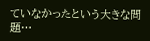ていなかったという大きな問題…